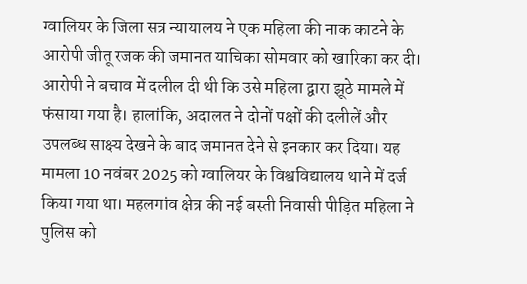ग्वालियर के जिला सत्र न्यायालय ने एक महिला की नाक काटने के आरोपी जीतू रजक की जमानत याचिका सोमवार को खारिका कर दी। आरोपी ने बचाव में दलील दी थी कि उसे महिला द्वारा झूठे मामले में फंसाया गया है। हालांकि, अदालत ने दोनों पक्षों की दलीलें और उपलब्ध साक्ष्य देखने के बाद जमानत देने से इनकार कर दिया। यह मामला 10 नवंबर 2025 को ग्वालियर के विश्वविद्यालय थाने में दर्ज किया गया था। महलगांव क्षेत्र की नई बस्ती निवासी पीड़ित महिला ने पुलिस को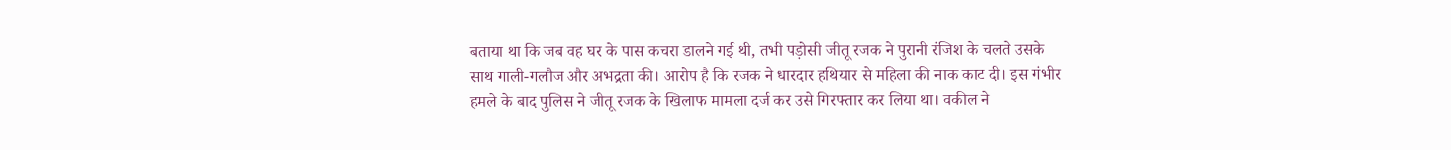बताया था कि जब वह घर के पास कचरा डालने गई थी, तभी पड़ोसी जीतू रजक ने पुरानी रंजिश के चलते उसके साथ गाली-गलौज और अभद्रता की। आरोप है कि रजक ने धारदार हथियार से महिला की नाक काट दी। इस गंभीर हमले के बाद पुलिस ने जीतू रजक के खिलाफ मामला दर्ज कर उसे गिरफ्तार कर लिया था। वकील ने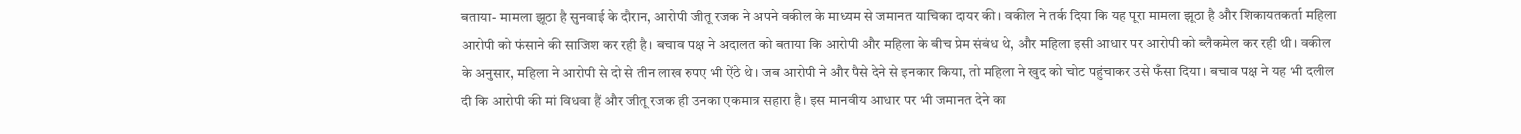बताया- मामला झूठा है सुनवाई के दौरान, आरोपी जीतू रजक ने अपने वकील के माध्यम से जमानत याचिका दायर की। वकील ने तर्क दिया कि यह पूरा मामला झूठा है और शिकायतकर्ता महिला आरोपी को फंसाने की साजिश कर रही है। बचाव पक्ष ने अदालत को बताया कि आरोपी और महिला के बीच प्रेम संबंध थे, और महिला इसी आधार पर आरोपी को ब्लैकमेल कर रही थी। वकील के अनुसार, महिला ने आरोपी से दो से तीन लाख रुपए भी ऐंठे थे। जब आरोपी ने और पैसे देने से इनकार किया, तो महिला ने खुद को चोट पहुंचाकर उसे फँसा दिया। बचाव पक्ष ने यह भी दलील दी कि आरोपी की मां विधवा हैं और जीतू रजक ही उनका एकमात्र सहारा है। इस मानवीय आधार पर भी जमानत देने का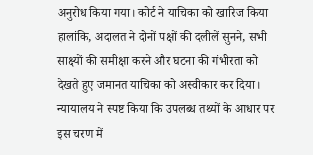अनुरोध किया गया। कोर्ट ने याचिका को खारिज किया हालांकि, अदालत ने दोनों पक्षों की दलीलें सुनने, सभी साक्ष्यों की समीक्षा करने और घटना की गंभीरता को देखते हुए जमानत याचिका को अस्वीकार कर दिया। न्यायालय ने स्पष्ट किया कि उपलब्ध तथ्यों के आधार पर इस चरण में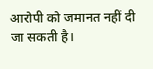आरोपी को जमानत नहीं दी जा सकती है।